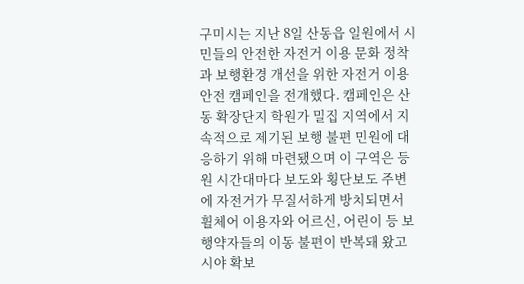구미시는 지난 8일 산동읍 일원에서 시민들의 안전한 자전거 이용 문화 정착과 보행환경 개선을 위한 자전거 이용 안전 캠페인을 전개했다. 캠페인은 산동 확장단지 학원가 밀집 지역에서 지속적으로 제기된 보행 불편 민원에 대응하기 위해 마련됐으며 이 구역은 등원 시간대마다 보도와 횡단보도 주변에 자전거가 무질서하게 방치되면서 휠체어 이용자와 어르신, 어린이 등 보행약자들의 이동 불편이 반복돼 왔고 시야 확보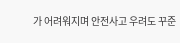가 어려워지며 안전사고 우려도 꾸준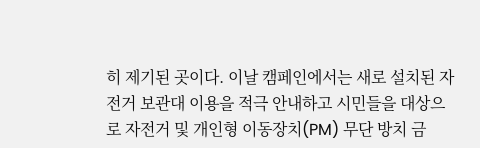히 제기된 곳이다. 이날 캠페인에서는 새로 설치된 자전거 보관대 이용을 적극 안내하고 시민들을 대상으로 자전거 및 개인형 이동장치(PM) 무단 방치 금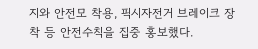지와 안전모 착용, 픽시자전거 브레이크 장착 등 안전수칙을 집중 홍보했다.